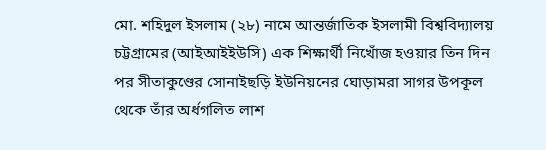মো. শহিদুল ইসলাম (২৮) নামে আন্তর্জাতিক ইসলামী বিশ্ববিদ্যালয় চট্টগ্রামের (আইআইইউসি) এক শিক্ষার্থী নিখোঁজ হওয়ার তিন দিন পর সীতাকুণ্ডের সোনাইছড়ি ইউনিয়নের ঘোড়ামরা সাগর উপকূল থেকে তাঁর অর্ধগলিত লাশ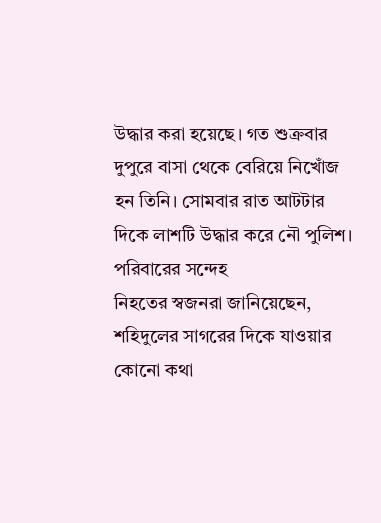উদ্ধার করা হয়েছে। গত শুক্রবার দুপুরে বাসা থেকে বেরিয়ে নিখোঁজ হন তিনি। সোমবার রাত আটটার দিকে লাশটি উদ্ধার করে নৌ পুলিশ।
পরিবারের সন্দেহ
নিহতের স্বজনরা জানিয়েছেন, শহিদুলের সাগরের দিকে যাওয়ার কোনো কথা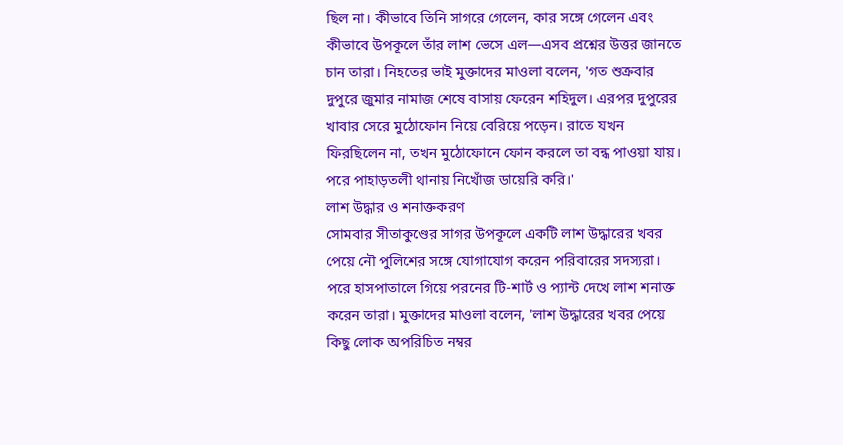ছিল না। কীভাবে তিনি সাগরে গেলেন, কার সঙ্গে গেলেন এবং কীভাবে উপকূলে তাঁর লাশ ভেসে এল—এসব প্রশ্নের উত্তর জানতে চান তারা। নিহতের ভাই মুক্তাদের মাওলা বলেন, 'গত শুক্রবার দুপুরে জুমার নামাজ শেষে বাসায় ফেরেন শহিদুল। এরপর দুপুরের খাবার সেরে মুঠোফোন নিয়ে বেরিয়ে পড়েন। রাতে যখন ফিরছিলেন না, তখন মুঠোফোনে ফোন করলে তা বন্ধ পাওয়া যায়। পরে পাহাড়তলী থানায় নিখোঁজ ডায়েরি করি।'
লাশ উদ্ধার ও শনাক্তকরণ
সোমবার সীতাকুণ্ডের সাগর উপকূলে একটি লাশ উদ্ধারের খবর পেয়ে নৌ পুলিশের সঙ্গে যোগাযোগ করেন পরিবারের সদস্যরা। পরে হাসপাতালে গিয়ে পরনের টি-শার্ট ও প্যান্ট দেখে লাশ শনাক্ত করেন তারা। মুক্তাদের মাওলা বলেন, 'লাশ উদ্ধারের খবর পেয়ে কিছু লোক অপরিচিত নম্বর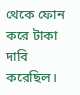থেকে ফোন করে টাকা দাবি করেছিল।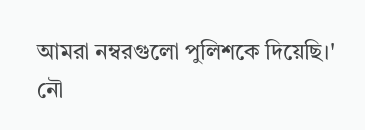আমরা নম্বরগুলো পুলিশকে দিয়েছি।'
নৌ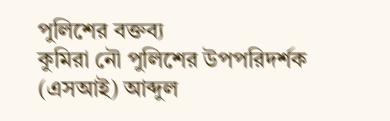পুলিশের বক্তব্য
কুমিরা নৌ পুলিশের উপপরিদর্শক (এসআই) আব্দুল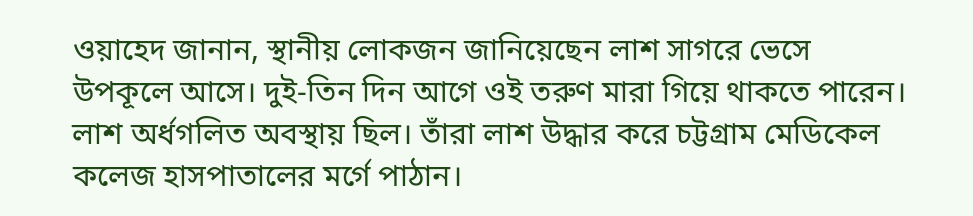ওয়াহেদ জানান, স্থানীয় লোকজন জানিয়েছেন লাশ সাগরে ভেসে উপকূলে আসে। দুই-তিন দিন আগে ওই তরুণ মারা গিয়ে থাকতে পারেন। লাশ অর্ধগলিত অবস্থায় ছিল। তাঁরা লাশ উদ্ধার করে চট্টগ্রাম মেডিকেল কলেজ হাসপাতালের মর্গে পাঠান।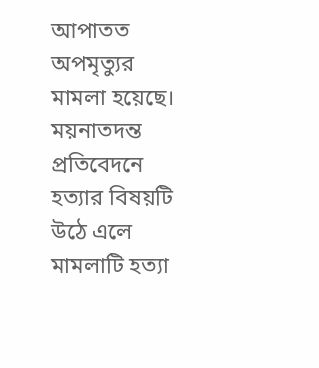আপাতত অপমৃত্যুর মামলা হয়েছে। ময়নাতদন্ত প্রতিবেদনে হত্যার বিষয়টি উঠে এলে মামলাটি হত্যা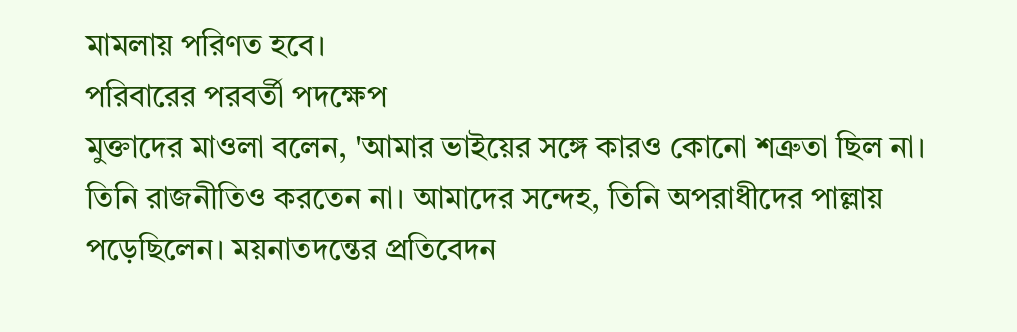মামলায় পরিণত হবে।
পরিবারের পরবর্তী পদক্ষেপ
মুক্তাদের মাওলা বলেন, 'আমার ভাইয়ের সঙ্গে কারও কোনো শত্রুতা ছিল না। তিনি রাজনীতিও করতেন না। আমাদের সন্দেহ, তিনি অপরাধীদের পাল্লায় পড়েছিলেন। ময়নাতদন্তের প্রতিবেদন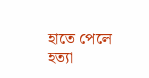হাতে পেলে হত্যা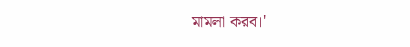মামলা করব।'